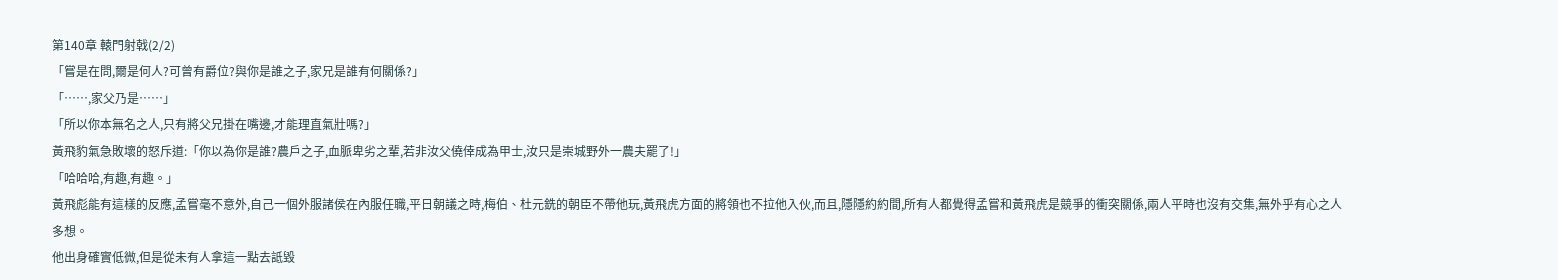第140章 轅門射戟(2/2)
「嘗是在問,爾是何人?可曾有爵位?與你是誰之子,家兄是誰有何關係?」
「……,家父乃是……」
「所以你本無名之人,只有將父兄掛在嘴邊,才能理直氣壯嗎?」
黃飛豹氣急敗壞的怒斥道:「你以為你是誰?農戶之子,血脈卑劣之輩,若非汝父僥倖成為甲士,汝只是崇城野外一農夫罷了!」
「哈哈哈,有趣,有趣。」
黃飛彪能有這樣的反應,孟嘗毫不意外,自己一個外服諸侯在內服任職,平日朝議之時,梅伯、杜元銑的朝臣不帶他玩,黃飛虎方面的將領也不拉他入伙,而且,隱隱約約間,所有人都覺得孟嘗和黃飛虎是競爭的衝突關係,兩人平時也沒有交集,無外乎有心之人多想。
他出身確實低微,但是從未有人拿這一點去詆毀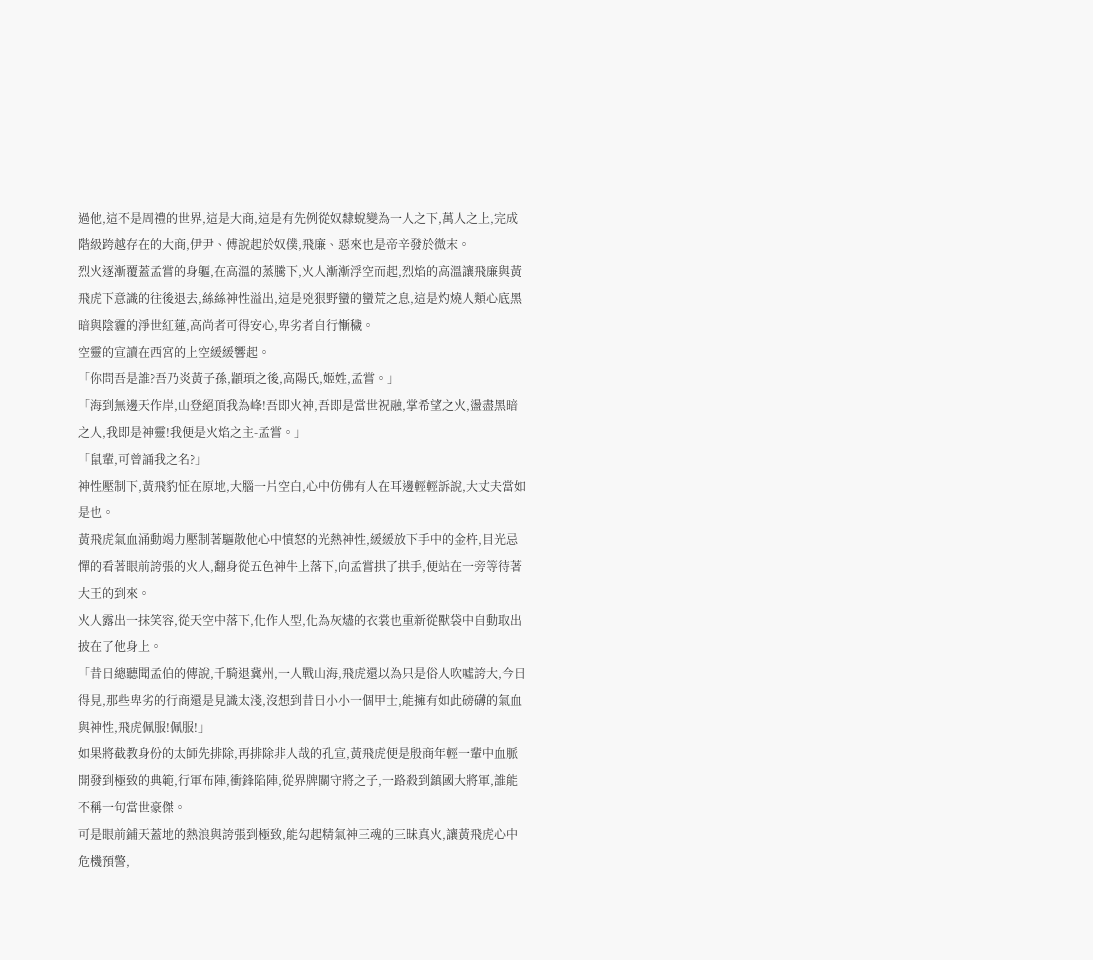過他,這不是周禮的世界,這是大商,這是有先例從奴隸蛻變為一人之下,萬人之上,完成階級跨越存在的大商,伊尹、傅說起於奴僕,飛廉、惡來也是帝辛發於微末。
烈火逐漸覆蓋孟嘗的身軀,在高溫的蒸騰下,火人漸漸浮空而起,烈焰的高溫讓飛廉與黃飛虎下意識的往後退去,絲絲神性溢出,這是兇狠野蠻的蠻荒之息,這是灼燒人類心底黑暗與陰霾的淨世紅蓮,高尚者可得安心,卑劣者自行慚穢。
空靈的宣讀在西宮的上空緩緩響起。
「你問吾是誰?吾乃炎黃子孫,顓頊之後,高陽氏,姬姓,孟嘗。」
「海到無邊天作岸,山登絕頂我為峰!吾即火神,吾即是當世祝融,掌希望之火,盪盡黑暗之人,我即是神靈!我便是火焰之主-孟嘗。」
「鼠輩,可曾誦我之名?」
神性壓制下,黃飛豹怔在原地,大腦一片空白,心中仿佛有人在耳邊輕輕訴說,大丈夫當如是也。
黃飛虎氣血涌動竭力壓制著驅散他心中憤怒的光熱神性,緩緩放下手中的金杵,目光忌憚的看著眼前誇張的火人,翻身從五色神牛上落下,向孟嘗拱了拱手,便站在一旁等待著大王的到來。
火人露出一抹笑容,從天空中落下,化作人型,化為灰燼的衣裳也重新從獸袋中自動取出披在了他身上。
「昔日總聽聞孟伯的傳說,千騎退冀州,一人戰山海,飛虎還以為只是俗人吹噓誇大,今日得見,那些卑劣的行商還是見識太淺,沒想到昔日小小一個甲士,能擁有如此磅礴的氣血與神性,飛虎佩服!佩服!」
如果將截教身份的太師先排除,再排除非人哉的孔宣,黃飛虎便是殷商年輕一輩中血脈開發到極致的典範,行軍布陣,衝鋒陷陣,從界牌關守將之子,一路殺到鎮國大將軍,誰能不稱一句當世豪傑。
可是眼前鋪天蓋地的熱浪與誇張到極致,能勾起精氣神三魂的三昧真火,讓黃飛虎心中危機預警,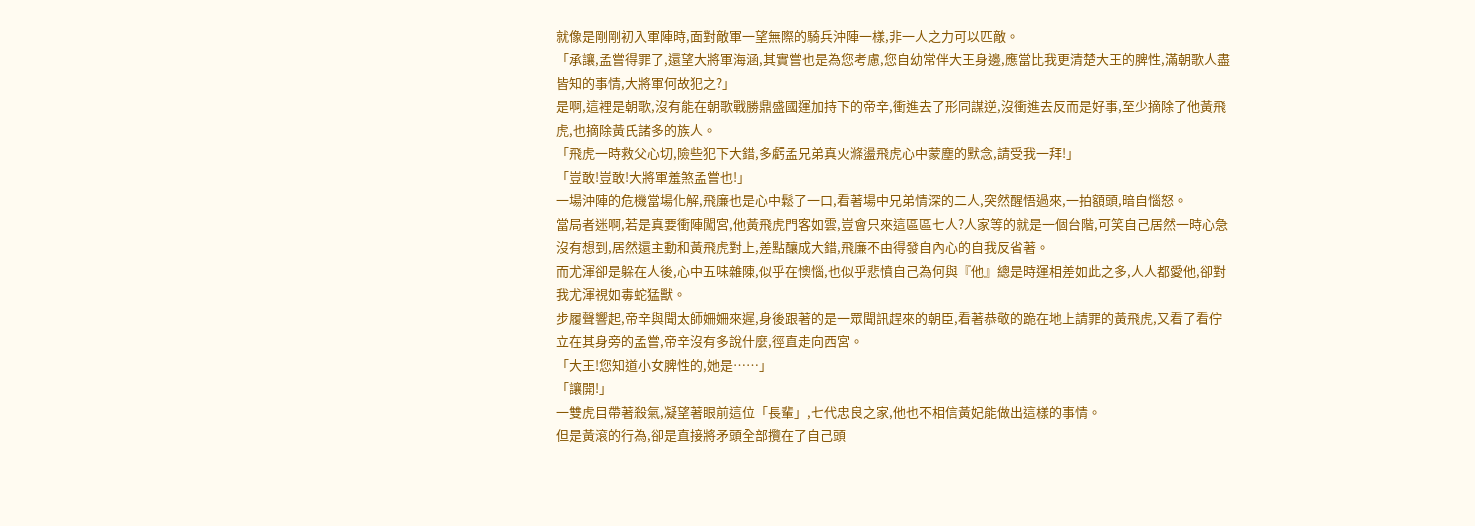就像是剛剛初入軍陣時,面對敵軍一望無際的騎兵沖陣一樣,非一人之力可以匹敵。
「承讓,孟嘗得罪了,還望大將軍海涵,其實嘗也是為您考慮,您自幼常伴大王身邊,應當比我更清楚大王的脾性,滿朝歌人盡皆知的事情,大將軍何故犯之?」
是啊,這裡是朝歌,沒有能在朝歌戰勝鼎盛國運加持下的帝辛,衝進去了形同謀逆,沒衝進去反而是好事,至少摘除了他黃飛虎,也摘除黃氏諸多的族人。
「飛虎一時救父心切,險些犯下大錯,多虧孟兄弟真火滌盪飛虎心中蒙塵的默念,請受我一拜!」
「豈敢!豈敢!大將軍羞煞孟嘗也!」
一場沖陣的危機當場化解,飛廉也是心中鬆了一口,看著場中兄弟情深的二人,突然醒悟過來,一拍額頭,暗自惱怒。
當局者迷啊,若是真要衝陣闖宮,他黃飛虎門客如雲,豈會只來這區區七人?人家等的就是一個台階,可笑自己居然一時心急沒有想到,居然還主動和黃飛虎對上,差點釀成大錯,飛廉不由得發自內心的自我反省著。
而尤渾卻是躲在人後,心中五味雜陳,似乎在懊惱,也似乎悲憤自己為何與『他』總是時運相差如此之多,人人都愛他,卻對我尤渾視如毒蛇猛獸。
步履聲響起,帝辛與聞太師姍姍來遲,身後跟著的是一眾聞訊趕來的朝臣,看著恭敬的跪在地上請罪的黃飛虎,又看了看佇立在其身旁的孟嘗,帝辛沒有多說什麼,徑直走向西宮。
「大王!您知道小女脾性的,她是……」
「讓開!」
一雙虎目帶著殺氣,凝望著眼前這位「長輩」,七代忠良之家,他也不相信黃妃能做出這樣的事情。
但是黃滾的行為,卻是直接將矛頭全部攬在了自己頭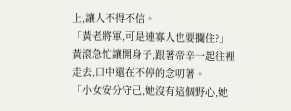上,讓人不得不信。
「黃老將軍,可是連寡人也要攔住?」
黃滾急忙讓開身子,跟著帝辛一起往裡走去,口中還在不停的念叨著。
「小女安分守己,她沒有這個野心,她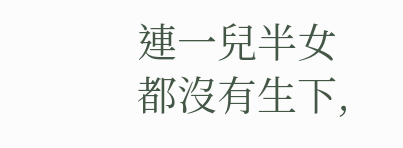連一兒半女都沒有生下,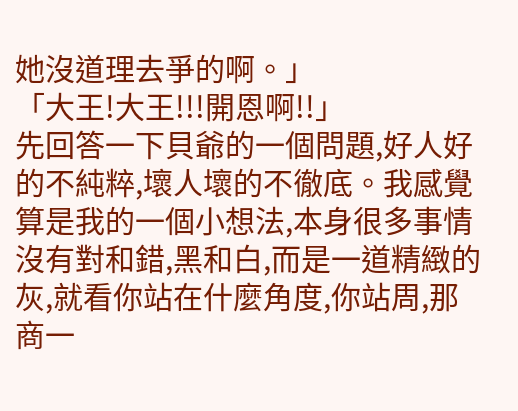她沒道理去爭的啊。」
「大王!大王!!!開恩啊!!」
先回答一下貝爺的一個問題,好人好的不純粹,壞人壞的不徹底。我感覺算是我的一個小想法,本身很多事情沒有對和錯,黑和白,而是一道精緻的灰,就看你站在什麼角度,你站周,那商一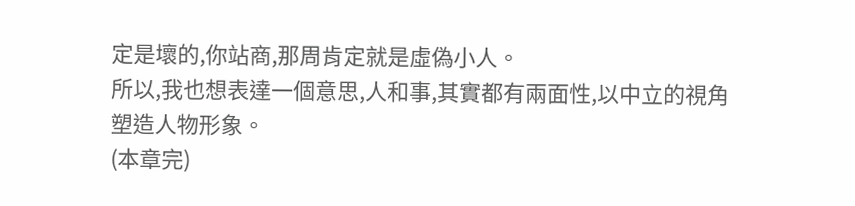定是壞的,你站商,那周肯定就是虛偽小人。
所以,我也想表達一個意思,人和事,其實都有兩面性,以中立的視角塑造人物形象。
(本章完)